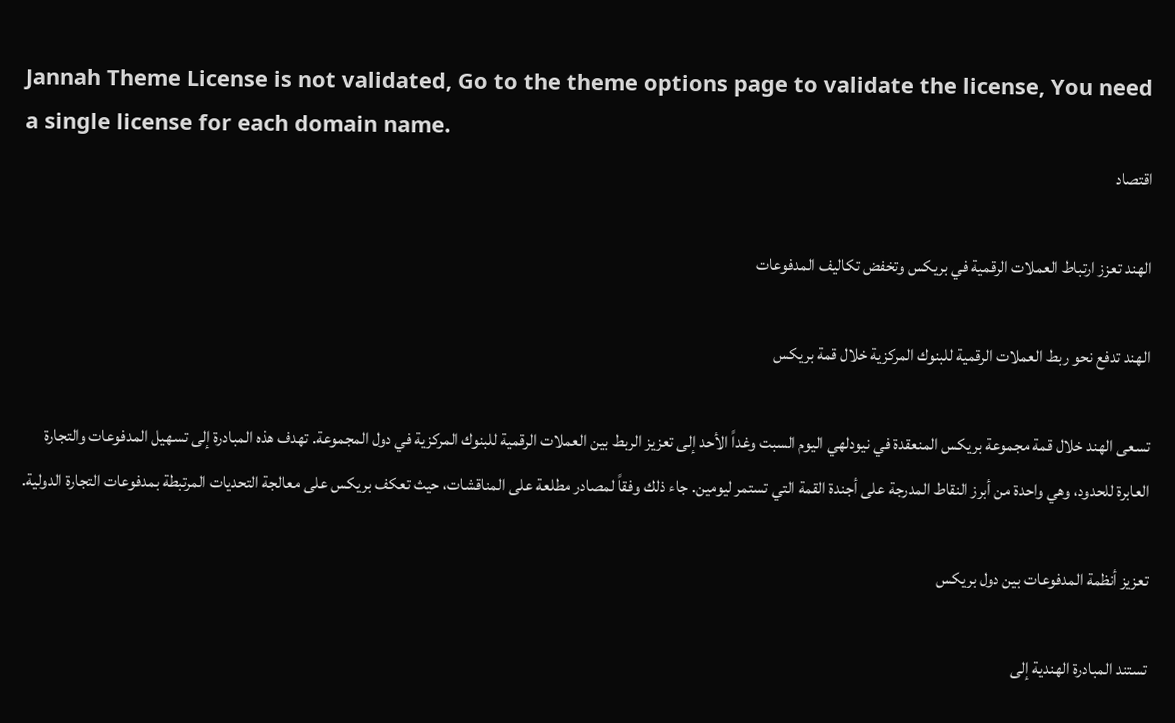Jannah Theme License is not validated, Go to the theme options page to validate the license, You need a single license for each domain name.
اقتصاد

الهند تعزز ارتباط العملات الرقمية في بريكس وتخفض تكاليف المدفوعات

الهند تدفع نحو ربط العملات الرقمية للبنوك المركزية خلال قمة بريكس

تسعى الهند خلال قمة مجموعة بريكس المنعقدة في نيودلهي اليوم السبت وغداً الأحد إلى تعزيز الربط بين العملات الرقمية للبنوك المركزية في دول المجموعة. تهدف هذه المبادرة إلى تسهيل المدفوعات والتجارة العابرة للحدود، وهي واحدة من أبرز النقاط المدرجة على أجندة القمة التي تستمر ليومين. جاء ذلك وفقاً لمصادر مطلعة على المناقشات، حيث تعكف بريكس على معالجة التحديات المرتبطة بمدفوعات التجارة الدولية.

تعزيز أنظمة المدفوعات بين دول بريكس

تستند المبادرة الهندية إلى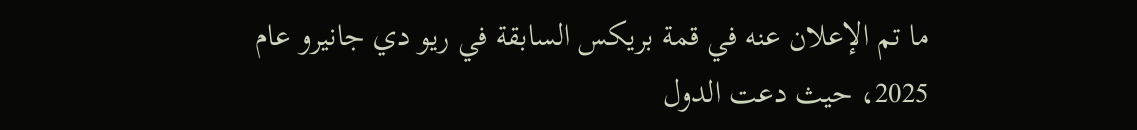ما تم الإعلان عنه في قمة بريكس السابقة في ريو دي جانيرو عام 2025، حيث دعت الدول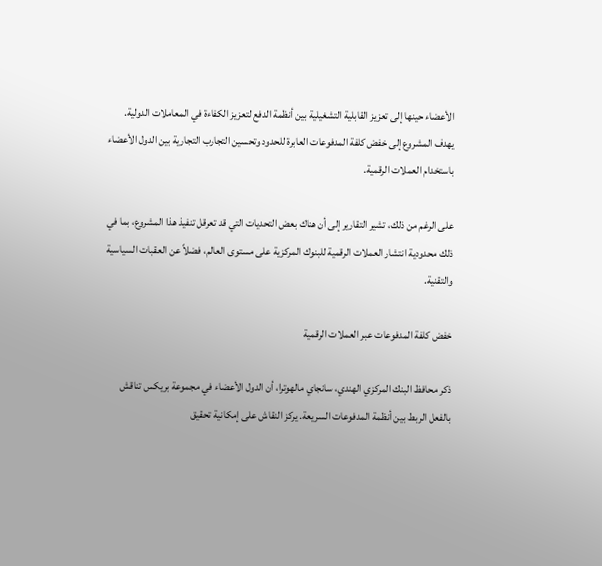الأعضاء حينها إلى تعزيز القابلية التشغيلية بين أنظمة الدفع لتعزيز الكفاءة في المعاملات الدولية. يهدف المشروع إلى خفض كلفة المدفوعات العابرة للحدود وتحسين التجارب التجارية بين الدول الأعضاء باستخدام العملات الرقمية.

على الرغم من ذلك، تشير التقارير إلى أن هناك بعض التحديات التي قد تعرقل تنفيذ هذا المشروع، بما في ذلك محدودية انتشار العملات الرقمية للبنوك المركزية على مستوى العالم، فضلاً عن العقبات السياسية والتقنية.

خفض كلفة المدفوعات عبر العملات الرقمية

ذكر محافظ البنك المركزي الهندي، سانجاي مالهوترا، أن الدول الأعضاء في مجموعة بريكس تناقش بالفعل الربط بين أنظمة المدفوعات السريعة. يركز النقاش على إمكانية تحقيق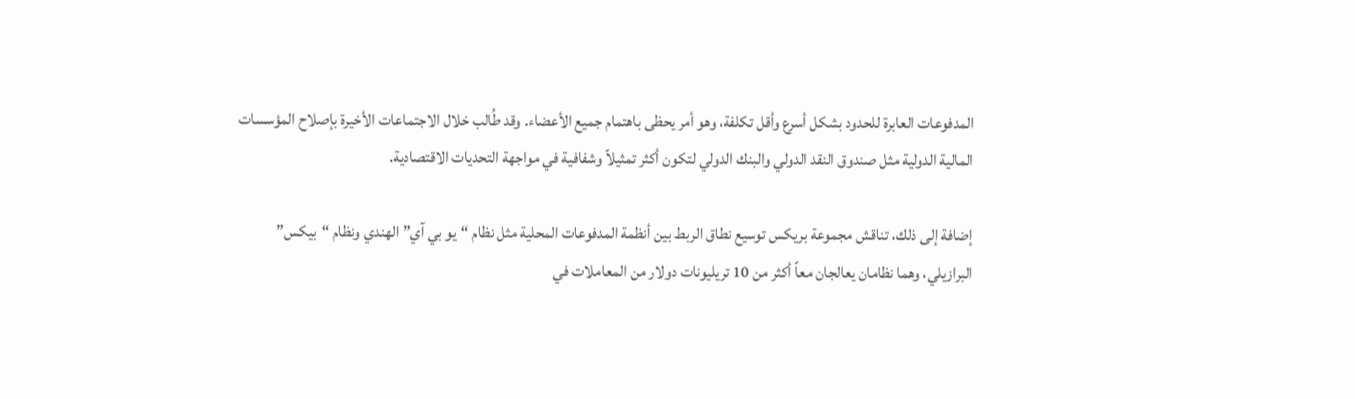المدفوعات العابرة للحدود بشكل أسرع وأقل تكلفة، وهو أمر يحظى باهتمام جميع الأعضاء. وقد طُالب خلال الاجتماعات الأخيرة بإصلاح المؤسسات المالية الدولية مثل صندوق النقد الدولي والبنك الدولي لتكون أكثر تمثيلاً وشفافية في مواجهة التحديات الاقتصادية.

إضافة إلى ذلك، تناقش مجموعة بريكس توسيع نطاق الربط بين أنظمة المدفوعات المحلية مثل نظام “يو بي آي” الهندي ونظام “بيكس” البرازيلي، وهما نظامان يعالجان معاً أكثر من 10 تريليونات دولار من المعاملات في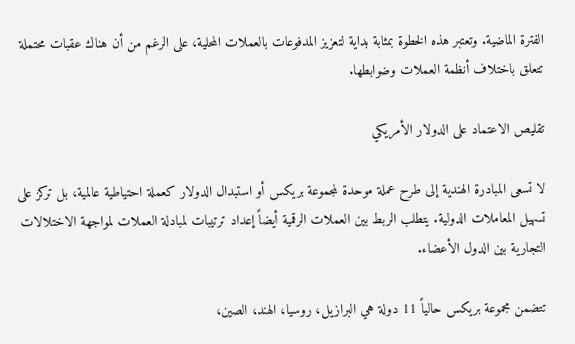الفترة الماضية. وتعتبر هذه الخطوة بمثابة بداية لتعزيز المدفوعات بالعملات المحلية، على الرغم من أن هناك عقبات محتملة تتعلق باختلاف أنظمة العملات وضوابطها.

تقليص الاعتماد على الدولار الأمريكي

لا تسعى المبادرة الهندية إلى طرح عملة موحدة لمجموعة بريكس أو استبدال الدولار كعملة احتياطية عالمية، بل تركز على تسهيل المعاملات الدولية. يتطلب الربط بين العملات الرقمية أيضاً إعداد ترتيبات لمبادلة العملات لمواجهة الاختلالات التجارية بين الدول الأعضاء.

تتضمن مجموعة بريكس حالياً 11 دولة هي البرازيل، روسيا، الهند، الصين،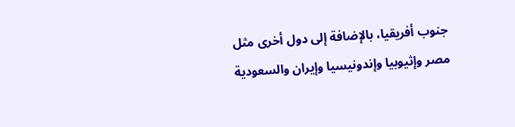جنوب أفريقيا، بالإضافة إلى دول أخرى مثل مصر وإثيوبيا وإندونيسيا وإيران والسعودية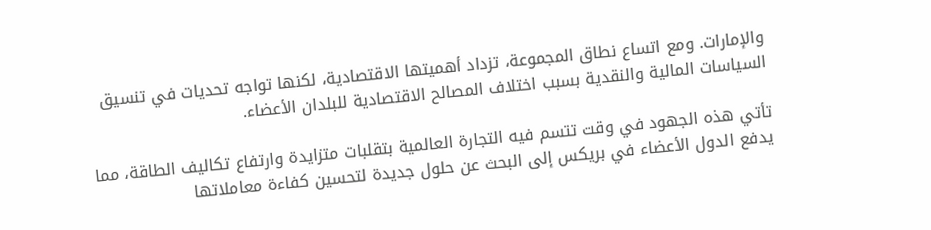والإمارات. ومع اتساع نطاق المجموعة، تزداد أهميتها الاقتصادية، لكنها تواجه تحديات في تنسيق السياسات المالية والنقدية بسبب اختلاف المصالح الاقتصادية للبلدان الأعضاء.

تأتي هذه الجهود في وقت تتسم فيه التجارة العالمية بتقلبات متزايدة وارتفاع تكاليف الطاقة، مما يدفع الدول الأعضاء في بريكس إلى البحث عن حلول جديدة لتحسين كفاءة معاملاتها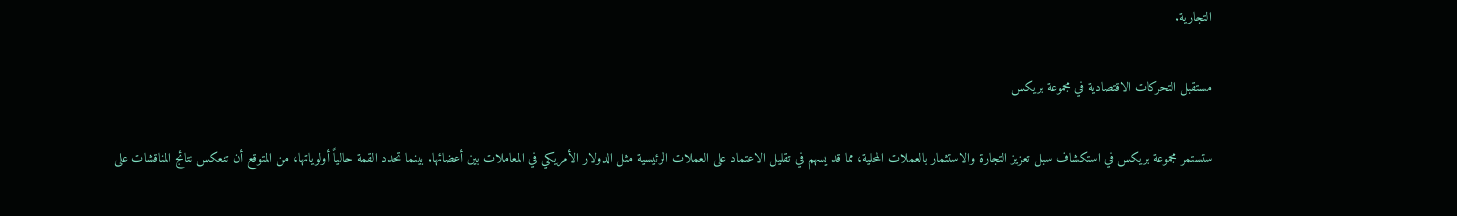التجارية.

مستقبل التحركات الاقتصادية في مجموعة بريكس

ستستمر مجموعة بريكس في استكشاف سبل تعزيز التجارة والاستثمار بالعملات المحلية، مما قد يسهم في تقليل الاعتماد على العملات الرئيسية مثل الدولار الأمريكي في المعاملات بين أعضائها. بينما تحدد القمة حالياً أولوياتها، من المتوقع أن تنعكس نتائج المناقشات على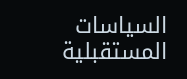السياسات المستقبلية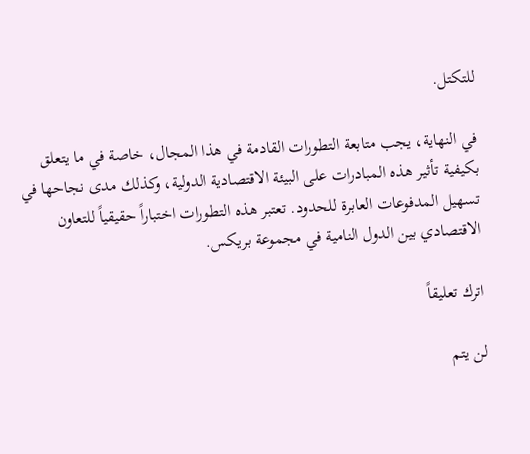للتكتل.

في النهاية، يجب متابعة التطورات القادمة في هذا المجال، خاصة في ما يتعلق بكيفية تأثير هذه المبادرات على البيئة الاقتصادية الدولية، وكذلك مدى نجاحها في تسهيل المدفوعات العابرة للحدود. تعتبر هذه التطورات اختباراً حقيقياً للتعاون الاقتصادي بين الدول النامية في مجموعة بريكس.

اترك تعليقاً

لن يتم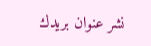نشر عنوان بريدك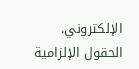الإلكتروني. الحقول الإلزامية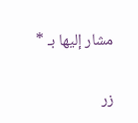مشار إليها بـ *

زر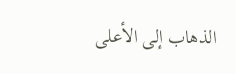الذهاب إلى الأعلى